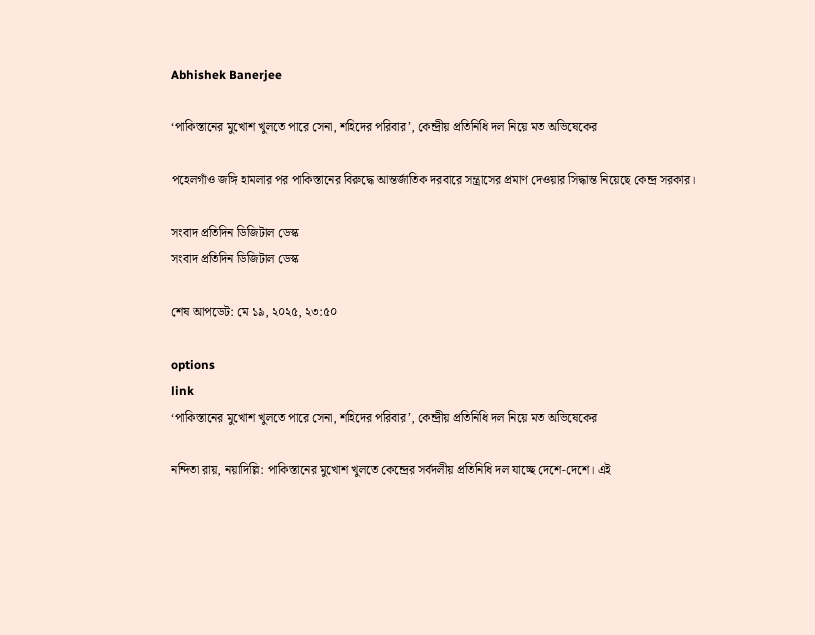Abhishek Banerjee

‘পাকিস্তানের মুখোশ খুলতে পারে সেনা, শহিদের পরিবার’, কেন্দ্রীয় প্রতিনিধি দল নিয়ে মত অভিষেকের

পহেলগাঁও জঙ্গি হামলার পর পাকিস্তানের বিরুদ্ধে আন্তর্জাতিক দরবারে সন্ত্রাসের প্রমাণ দেওয়ার সিদ্ধান্ত নিয়েছে কেন্দ্র সরকার।

সংবাদ প্রতিদিন ডিজিটাল ডেস্ক
সংবাদ প্রতিদিন ডিজিটাল ডেস্ক

শেষ আপডেট: মে ১৯, ২০২৫, ২৩:৫০

options
link
‘পাকিস্তানের মুখোশ খুলতে পারে সেনা, শহিদের পরিবার’, কেন্দ্রীয় প্রতিনিধি দল নিয়ে মত অভিষেকের

নন্দিতা রায়, নয়াদিল্লি: পাকিস্তানের মুখোশ খুলতে কেন্দ্রের সর্বদলীয় প্রতিনিধি দল যাচ্ছে দেশে-দেশে। এই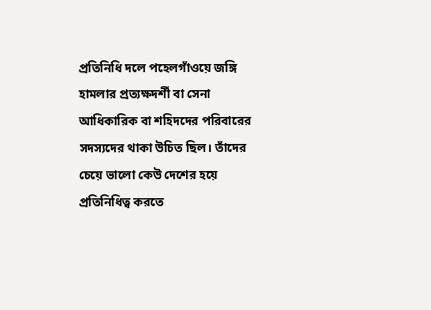প্রতিনিধি দলে পহেলগাঁওয়ে জঙ্গি হামলার প্রত্যক্ষদর্শী বা সেনা আধিকারিক বা শহিদদের পরিবারের সদস্যদের থাকা উচিত ছিল। তাঁদের চেয়ে ভালো কেউ দেশের হয়ে প্রতিনিধিত্ব করতে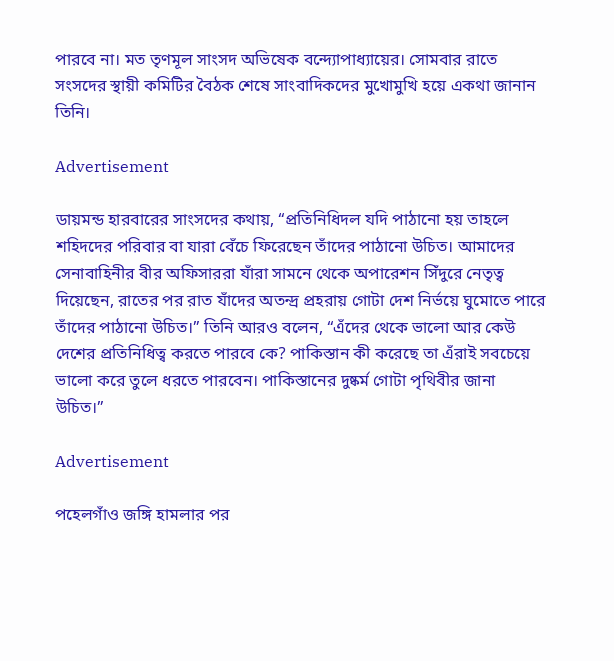পারবে না। মত তৃণমূল সাংসদ অভিষেক বন্দ্যোপাধ্যায়ের। সোমবার রাতে সংসদের স্থায়ী কমিটির বৈঠক শেষে সাংবাদিকদের মুখোমুখি হয়ে একথা জানান তিনি।

Advertisement

ডায়মন্ড হারবারের সাংসদের কথায়, “প্রতিনিধিদল যদি পাঠানো হয় তাহলে শহিদদের পরিবার বা যারা বেঁচে ফিরেছেন তাঁদের পাঠানো উচিত। আমাদের সেনাবাহিনীর বীর অফিসাররা যাঁরা সামনে থেকে অপারেশন সিঁদুরে নেতৃত্ব দিয়েছেন, রাতের পর রাত যাঁদের অতন্দ্র প্রহরায় গোটা দেশ নির্ভয়ে ঘুমোতে পারে তাঁদের পাঠানো উচিত।” তিনি আরও বলেন, “এঁদের থেকে ভালো আর কেউ দেশের প্রতিনিধিত্ব করতে পারবে কে? পাকিস্তান কী করেছে তা এঁরাই সবচেয়ে ভালো করে তুলে ধরতে পারবেন। পাকিস্তানের দুষ্কর্ম গোটা পৃথিবীর জানা উচিত।”

Advertisement

পহেলগাঁও জঙ্গি হামলার পর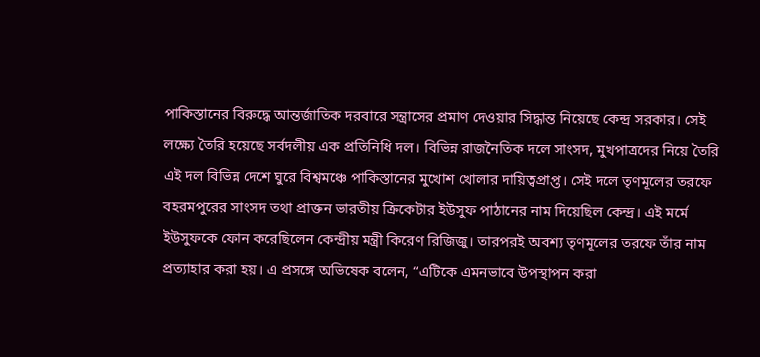পাকিস্তানের বিরুদ্ধে আন্তর্জাতিক দরবারে সন্ত্রাসের প্রমাণ দেওয়ার সিদ্ধান্ত নিয়েছে কেন্দ্র সরকার। সেই লক্ষ্যে তৈরি হয়েছে সর্বদলীয় এক প্রতিনিধি দল। বিভিন্ন রাজনৈতিক দলে সাংসদ, মুখপাত্রদের নিয়ে তৈরি এই দল বিভিন্ন দেশে ঘুরে বিশ্বমঞ্চে পাকিস্তানের মুখোশ খোলার দায়িত্বপ্রাপ্ত। সেই দলে তৃণমূলের তরফে বহরমপুরের সাংসদ তথা প্রাক্তন ভারতীয় ক্রিকেটার ইউসুফ পাঠানের নাম দিয়েছিল কেন্দ্র। এই মর্মে ইউসুফকে ফোন করেছিলেন কেন্দ্রীয় মন্ত্রী কিরেণ রিজিজু। তারপরই অবশ্য তৃণমূলের তরফে তাঁর নাম প্রত্যাহার করা হয়। এ প্রসঙ্গে অভিষেক বলেন, “এটিকে এমনভাবে উপস্থাপন করা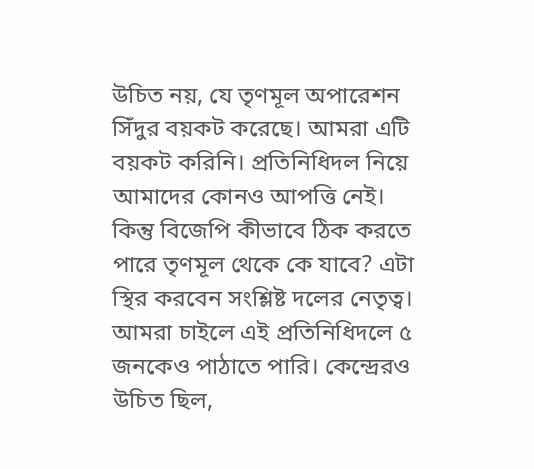উচিত নয়, যে তৃণমূল অপারেশন সিঁদুর বয়কট করেছে। আমরা এটি বয়কট করিনি। প্রতিনিধিদল নিয়ে আমাদের কোনও আপত্তি নেই। কিন্তু বিজেপি কীভাবে ঠিক করতে পারে তৃণমূল থেকে কে যাবে? এটা স্থির করবেন সংশ্লিষ্ট দলের নেতৃত্ব। আমরা চাইলে এই প্রতিনিধিদলে ৫ জনকেও পাঠাতে পারি। কেন্দ্রেরও উচিত ছিল,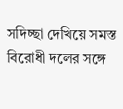সদিচ্ছা দেখিয়ে সমস্ত বিরোধী দলের সঙ্গে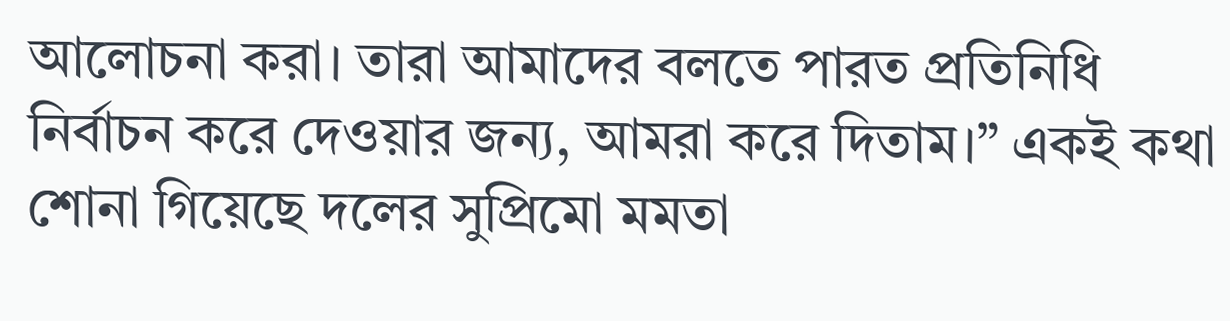আলোচনা করা। তারা আমাদের বলতে পারত প্রতিনিধি নির্বাচন করে দেওয়ার জন্য, আমরা করে দিতাম।” একই কথা শোনা গিয়েছে দলের সুপ্রিমো মমতা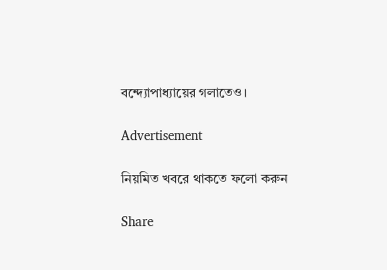বন্দ্যোপাধ্যায়ের গলাতেও।

Advertisement

নিয়মিত খবরে থাকতে ফলো করুন

Share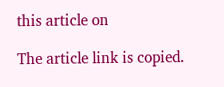this article on

The article link is copied.